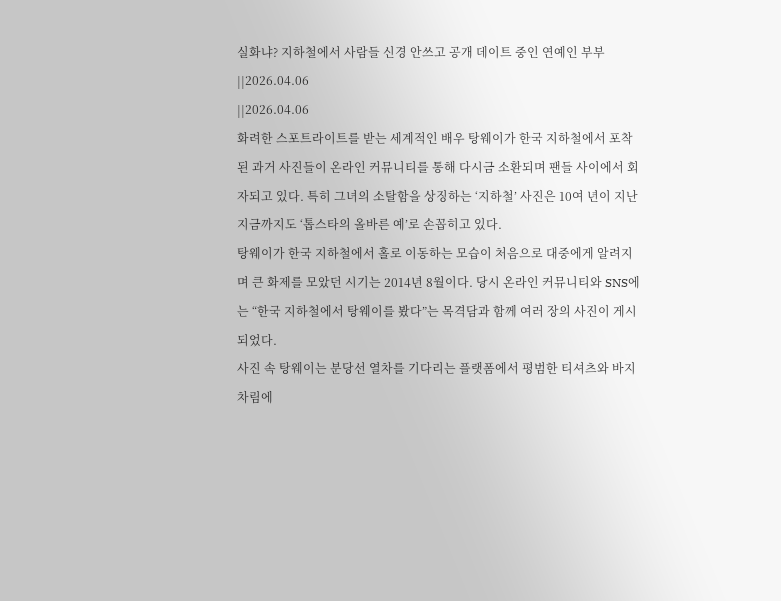실화냐? 지하철에서 사람들 신경 안쓰고 공개 데이트 중인 연예인 부부
||2026.04.06
||2026.04.06
화려한 스포트라이트를 받는 세계적인 배우 탕웨이가 한국 지하철에서 포착된 과거 사진들이 온라인 커뮤니티를 통해 다시금 소환되며 팬들 사이에서 회자되고 있다. 특히 그녀의 소탈함을 상징하는 ‘지하철’ 사진은 10여 년이 지난 지금까지도 ‘톱스타의 올바른 예’로 손꼽히고 있다.
탕웨이가 한국 지하철에서 홀로 이동하는 모습이 처음으로 대중에게 알려지며 큰 화제를 모았던 시기는 2014년 8월이다. 당시 온라인 커뮤니티와 SNS에는 “한국 지하철에서 탕웨이를 봤다”는 목격담과 함께 여러 장의 사진이 게시되었다.
사진 속 탕웨이는 분당선 열차를 기다리는 플랫폼에서 평범한 티셔츠와 바지 차림에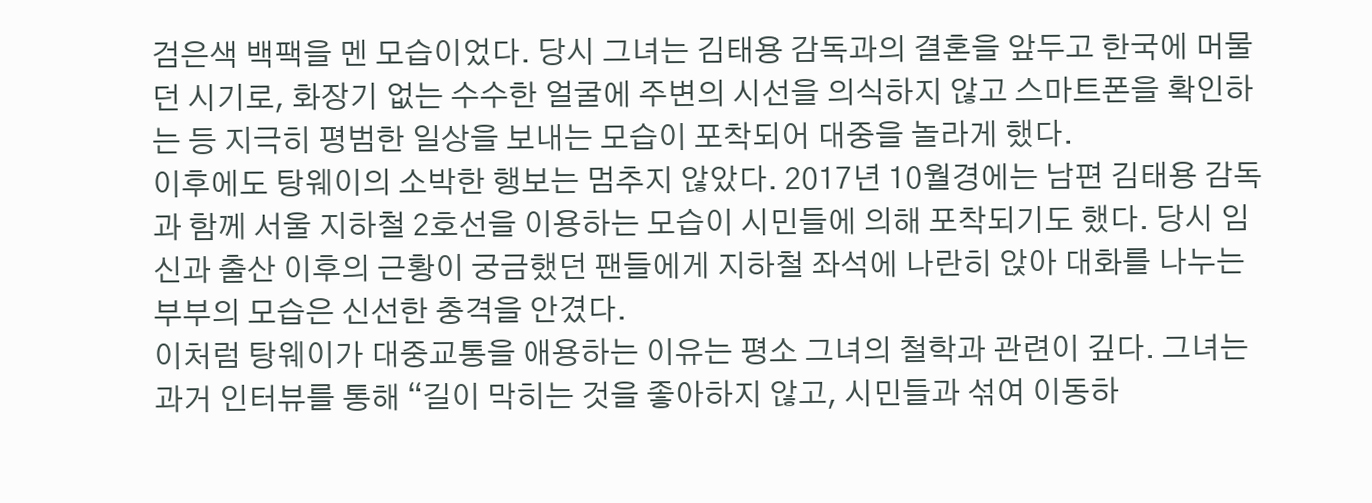검은색 백팩을 멘 모습이었다. 당시 그녀는 김태용 감독과의 결혼을 앞두고 한국에 머물던 시기로, 화장기 없는 수수한 얼굴에 주변의 시선을 의식하지 않고 스마트폰을 확인하는 등 지극히 평범한 일상을 보내는 모습이 포착되어 대중을 놀라게 했다.
이후에도 탕웨이의 소박한 행보는 멈추지 않았다. 2017년 10월경에는 남편 김태용 감독과 함께 서울 지하철 2호선을 이용하는 모습이 시민들에 의해 포착되기도 했다. 당시 임신과 출산 이후의 근황이 궁금했던 팬들에게 지하철 좌석에 나란히 앉아 대화를 나누는 부부의 모습은 신선한 충격을 안겼다.
이처럼 탕웨이가 대중교통을 애용하는 이유는 평소 그녀의 철학과 관련이 깊다. 그녀는 과거 인터뷰를 통해 “길이 막히는 것을 좋아하지 않고, 시민들과 섞여 이동하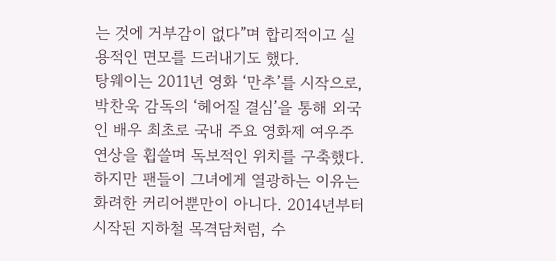는 것에 거부감이 없다”며 합리적이고 실용적인 면모를 드러내기도 했다.
탕웨이는 2011년 영화 ‘만추’를 시작으로, 박찬욱 감독의 ‘헤어질 결심’을 통해 외국인 배우 최초로 국내 주요 영화제 여우주연상을 휩쓸며 독보적인 위치를 구축했다.
하지만 팬들이 그녀에게 열광하는 이유는 화려한 커리어뿐만이 아니다. 2014년부터 시작된 지하철 목격담처럼, 수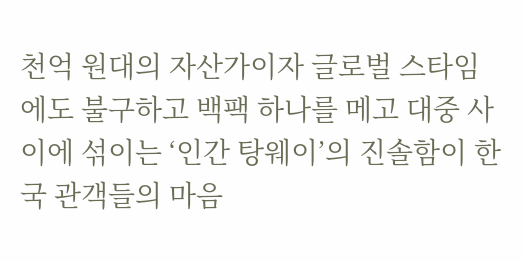천억 원대의 자산가이자 글로벌 스타임에도 불구하고 백팩 하나를 메고 대중 사이에 섞이는 ‘인간 탕웨이’의 진솔함이 한국 관객들의 마음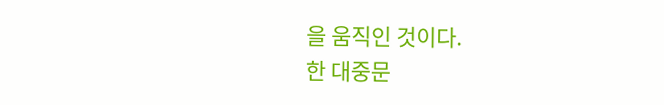을 움직인 것이다.
한 대중문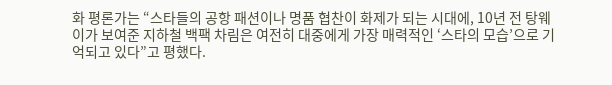화 평론가는 “스타들의 공항 패션이나 명품 협찬이 화제가 되는 시대에, 10년 전 탕웨이가 보여준 지하철 백팩 차림은 여전히 대중에게 가장 매력적인 ‘스타의 모습’으로 기억되고 있다”고 평했다.